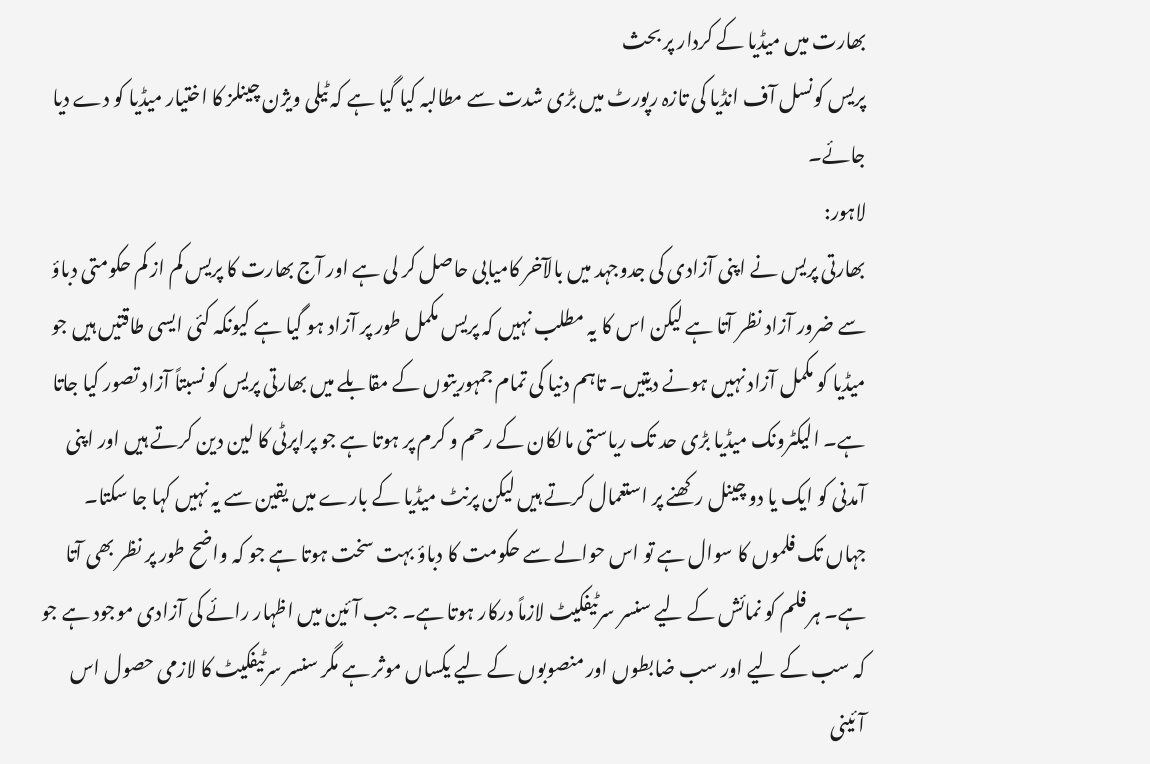بھارت میں میڈیا کے کردار پر بحث
پریس کونسل آف انڈیا کی تازہ رپورٹ میں بڑی شدت سے مطالبہ کیا گیا ہے کہ ٹیلی ویژن چینلز کا اختیار میڈیا کو دے دیا جائے۔
لاہور:
بھارتی پریس نے اپنی آزادی کی جدوجہد میں بالآخر کامیابی حاصل کر لی ہے اور آج بھارت کا پریس کم از کم حکومتی دباؤ سے ضرور آزاد نظر آتا ہے لیکن اس کا یہ مطلب نہیں کہ پریس مکمل طور پر آزاد ہو گیا ہے کیونکہ کئی ایسی طاقتیں ہیں جو میڈیا کو مکمل آزاد نہیں ہونے دیتیں۔ تاہم دنیا کی تمام جمہوریتوں کے مقابلے میں بھارتی پریس کو نسبتاً آزاد تصور کیا جاتا ہے۔ الیکٹرونک میڈیا بڑی حد تک ریاستی مالکان کے رحم و کرم پر ہوتا ہے جو پراپرٹی کا لین دین کرتے ہیں اور اپنی آمدنی کو ایک یا دو چینل رکھنے پر استعمال کرتے ہیں لیکن پرنٹ میڈیا کے بارے میں یقین سے یہ نہیں کہا جا سکتا۔
جہاں تک فلموں کا سوال ہے تو اس حوالے سے حکومت کا دباؤ بہت سخت ہوتا ہے جو کہ واضح طور پر نظر بھی آتا ہے۔ ہر فلم کو نمائش کے لیے سنسر سرٹیفکیٹ لازماً درکار ہوتا ہے۔ جب آئین میں اظہار رائے کی آزادی موجود ہے جو کہ سب کے لیے اور سب ضابطوں اور منصوبوں کے لیے یکساں موثر ہے مگر سنسر سرٹیفکیٹ کا لازمی حصول اس آئینی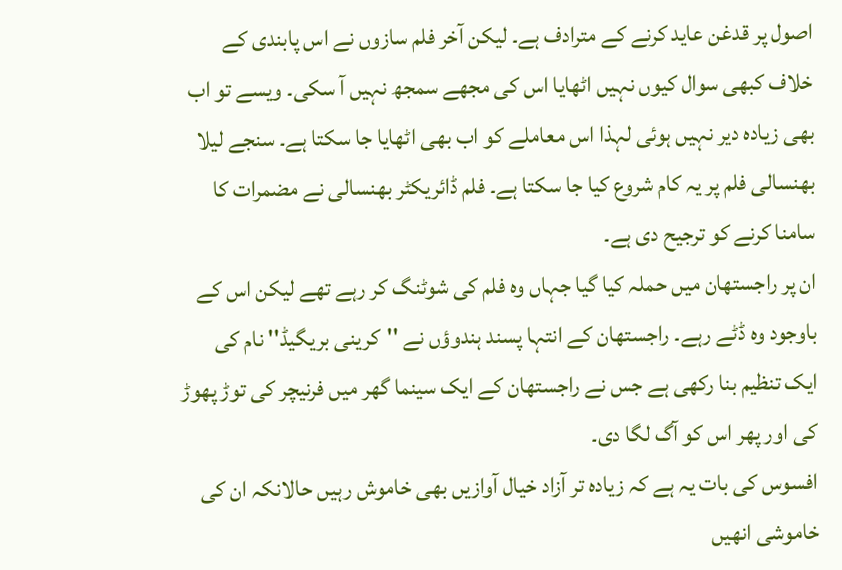اصول پر قدغن عاید کرنے کے مترادف ہے۔ لیکن آخر فلم سازوں نے اس پابندی کے خلاف کبھی سوال کیوں نہیں اٹھایا اس کی مجھے سمجھ نہیں آ سکی۔ ویسے تو اب بھی زیادہ دیر نہیں ہوئی لہذا اس معاملے کو اب بھی اٹھایا جا سکتا ہے۔ سنجے لیلا بھنسالی فلم پر یہ کام شروع کیا جا سکتا ہے۔ فلم ڈائریکٹر بھنسالی نے مضمرات کا سامنا کرنے کو ترجیح دی ہے۔
ان پر راجستھان میں حملہ کیا گیا جہاں وہ فلم کی شوٹنگ کر رہے تھے لیکن اس کے باوجود وہ ڈٹے رہے۔ راجستھان کے انتہا پسند ہندوؤں نے ''کرینی بریگیڈ'' نام کی ایک تنظیم بنا رکھی ہے جس نے راجستھان کے ایک سینما گھر میں فرنیچر کی توڑ پھوڑ کی اور پھر اس کو آگ لگا دی۔
افسوس کی بات یہ ہے کہ زیادہ تر آزاد خیال آوازیں بھی خاموش رہیں حالانکہ ان کی خاموشی انھیں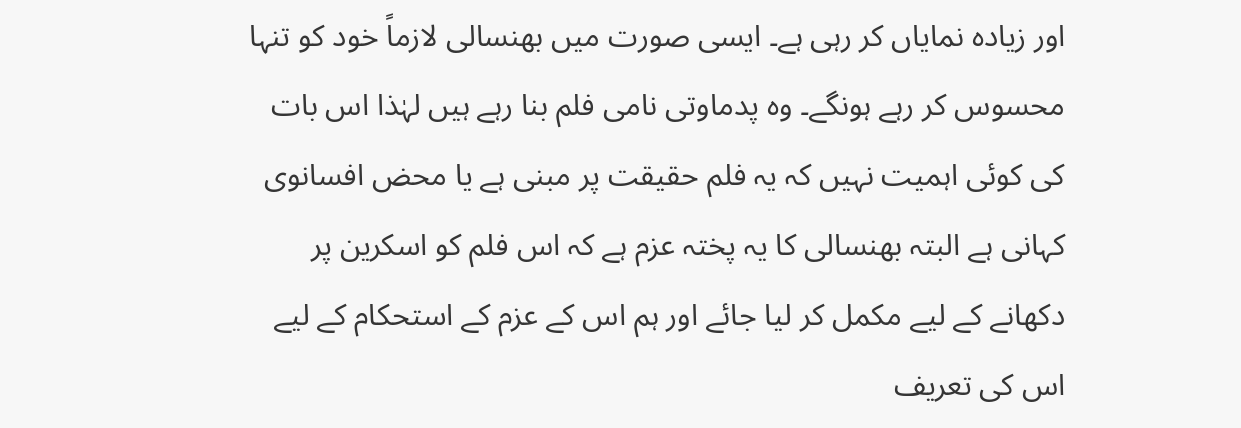اور زیادہ نمایاں کر رہی ہے۔ ایسی صورت میں بھنسالی لازماً خود کو تنہا محسوس کر رہے ہونگے۔ وہ پدماوتی نامی فلم بنا رہے ہیں لہٰذا اس بات کی کوئی اہمیت نہیں کہ یہ فلم حقیقت پر مبنی ہے یا محض افسانوی کہانی ہے البتہ بھنسالی کا یہ پختہ عزم ہے کہ اس فلم کو اسکرین پر دکھانے کے لیے مکمل کر لیا جائے اور ہم اس کے عزم کے استحکام کے لیے اس کی تعریف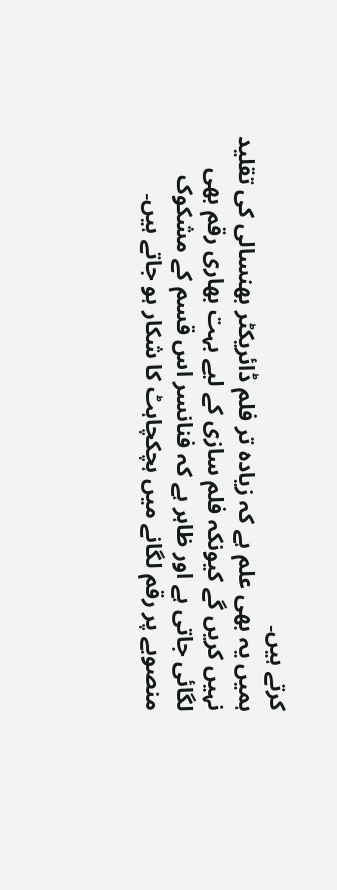کرتے ہیں۔
ہمیں یہ بھی علم ہے کہ زیادہ تر فلم ڈائریکٹر بھنسالی کی تقلید نہیں کریں گے کیونکہ فلم سازی کے لیے بہت بھاری رقم بھی لگائی جاتی ہے اور ظاہر ہے کہ فنانسر اس قسم کے مشکوک منصوبے پر رقم لگانے میں ہچکچاہٹ کا شکار ہو جاتے ہیں۔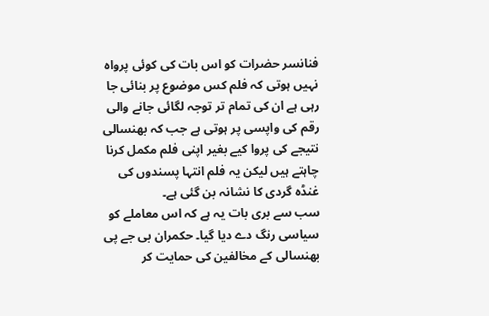فنانسر حضرات کو اس بات کی کوئی پرواہ نہیں ہوتی کہ فلم کس موضوع پر بنائی جا رہی ہے ان کی تمام تر توجہ لگائی جانے والی رقم کی واپسی پر ہوتی ہے جب کہ بھنسالی نتیجے کی پروا کیے بغیر اپنی فلم مکمل کرنا چاہتے ہیں لیکن یہ فلم انتہا پسندوں کی غنڈہ گردی کا نشانہ بن گئی ہے۔
سب سے بری بات یہ ہے کہ اس معاملے کو سیاسی رنگ دے دیا گیا۔ حکمران بی جے پی بھنسالی کے مخالفین کی حمایت کر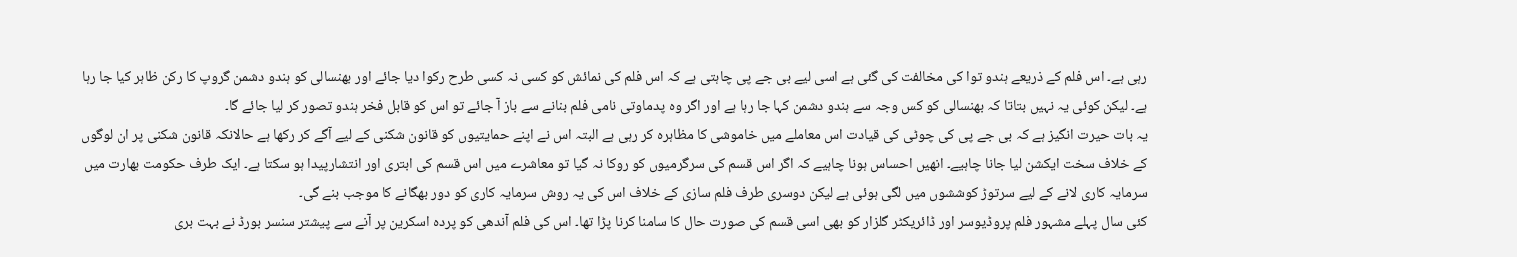رہی ہے۔ اس فلم کے ذریعے ہندو توا کی مخالفت کی گئی ہے اسی لیے بی جے پی چاہتی ہے کہ اس فلم کی نمائش کو کسی نہ کسی طرح رکوا دیا جائے اور بھنسالی کو ہندو دشمن گروپ کا رکن ظاہر کیا جا رہا ہے۔ لیکن کوئی یہ نہیں بتاتا کہ بھنسالی کو کس وجہ سے ہندو دشمن کہا جا رہا ہے اور اگر وہ پدماوتی نامی فلم بنانے سے باز آ جائے تو اس کو قابل فخر ہندو تصور کر لیا جائے گا۔
یہ بات حیرت انگیز ہے کہ بی جے پی کی چوٹی کی قیادت اس معاملے میں خاموشی کا مظاہرہ کر رہی ہے البتہ اس نے اپنے حمایتیوں کو قانون شکنی کے لیے آگے کر رکھا ہے حالانکہ قانون شکنی پر ان لوگوں کے خلاف سخت ایکشن لیا جانا چاہیے۔ انھیں احساس ہونا چاہیے کہ اگر اس قسم کی سرگرمیوں کو روکا نہ گیا تو معاشرے میں اس قسم کی ابتری اور انتشارپیدا ہو سکتا ہے۔ ایک طرف حکومت بھارت میں سرمایہ کاری لانے کے لیے سرتوڑ کوششوں میں لگی ہوئی ہے لیکن دوسری طرف فلم سازی کے خلاف اس کی یہ روش سرمایہ کاری کو دور بھگانے کا موجب بنے گی۔
کئی سال پہلے مشہور فلم پروڈیوسر اور ڈائریکٹر گلزار کو بھی اسی قسم کی صورت حال کا سامنا کرنا پڑا تھا۔ اس کی فلم آندھی کو پردہ اسکرین پر آنے سے پیشتر سنسر بورڈ نے بہت بری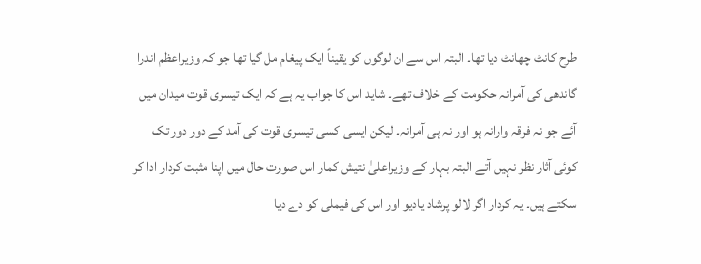طرح کانٹ چھانٹ دیا تھا۔ البتہ اس سے ان لوگوں کو یقیناً ایک پیغام مل گیا تھا جو کہ وزیراعظم اندرا گاندھی کی آمرانہ حکومت کے خلاف تھے۔ شاید اس کا جواب یہ ہے کہ ایک تیسری قوت میدان میں آئے جو نہ فرقہ وارانہ ہو اور نہ ہی آمرانہ۔ لیکن ایسی کسی تیسری قوت کی آمد کے دور دور تک کوئی آثار نظر نہیں آتے البتہ بہار کے وزیراعلیٰ نتیش کمار اس صورت حال میں اپنا مثبت کردار ادا کر سکتے ہیں۔ یہ کردار اگر لالو پرشاد یادیو اور اس کی فیملی کو دے دیا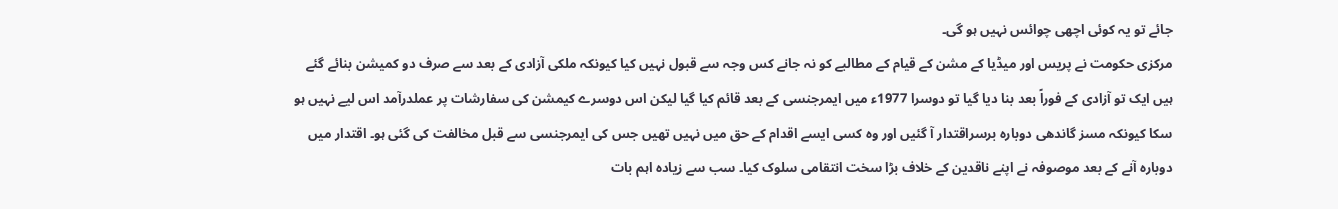جائے تو یہ کوئی اچھی چوائس نہیں ہو گی۔
مرکزی حکومت نے پریس اور میڈیا کے مشن کے قیام کے مطالبے کو نہ جانے کس وجہ سے قبول نہیں کیا کیونکہ ملکی آزادی کے بعد سے صرف دو کمیشن بنائے گئے ہیں ایک تو آزادی کے فوراً بعد بنا دیا گیا تو دوسرا 1977ء میں ایمرجنسی کے بعد قائم کیا گیا لیکن اس دوسرے کیمشن کی سفارشات پر عملدرآمد اس لیے نہیں ہو سکا کیونکہ مسز گاندھی دوبارہ برسراقتدار آ گئیں اور وہ کسی ایسے اقدام کے حق میں نہیں تھیں جس کی ایمرجنسی سے قبل مخالفت کی گئی ہو۔ اقتدار میں دوبارہ آنے کے بعد موصوفہ نے اپنے ناقدین کے خلاف بڑا سخت انتقامی سلوک کیا۔ سب سے زیادہ اہم بات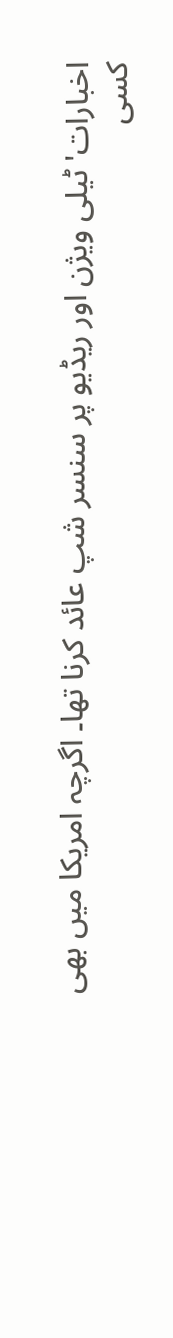اخبارات' ٹیلی ویژن اور ریڈیو پر سنسر شپ عائد کرنا تھا۔ اگرچہ امریکا میں بھی کسی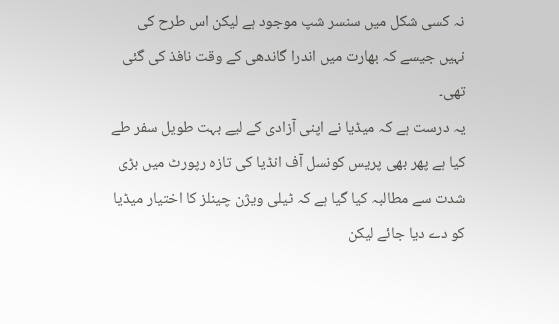نہ کسی شکل میں سنسر شپ موجود ہے لیکن اس طرح کی نہیں جیسے کہ بھارت میں اندرا گاندھی کے وقت نافذ کی گئی تھی۔
یہ درست ہے کہ میڈیا نے اپنی آزادی کے لیے بہت طویل سفر طے کیا ہے پھر بھی پریس کونسل آف انڈیا کی تازہ رپورٹ میں بڑی شدت سے مطالبہ کیا گیا ہے کہ ٹیلی ویژن چینلز کا اختیار میڈیا کو دے دیا جائے لیکن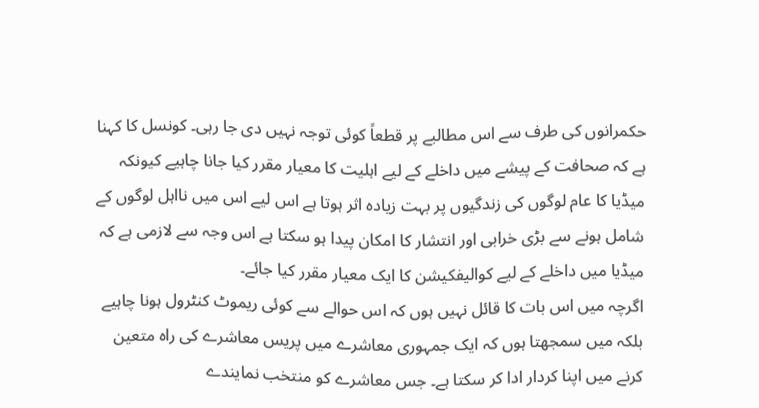حکمرانوں کی طرف سے اس مطالبے پر قطعاً کوئی توجہ نہیں دی جا رہی۔ کونسل کا کہنا ہے کہ صحافت کے پیشے میں داخلے کے لیے اہلیت کا معیار مقرر کیا جانا چاہیے کیونکہ میڈیا کا عام لوگوں کی زندگیوں پر بہت زیادہ اثر ہوتا ہے اس لیے اس میں نااہل لوگوں کے شامل ہونے سے بڑی خرابی اور انتشار کا امکان پیدا ہو سکتا ہے اس وجہ سے لازمی ہے کہ میڈیا میں داخلے کے لیے کوالیفکیشن کا ایک معیار مقرر کیا جائے۔
اگرچہ میں اس بات کا قائل نہیں ہوں کہ اس حوالے سے کوئی ریموٹ کنٹرول ہونا چاہیے بلکہ میں سمجھتا ہوں کہ ایک جمہوری معاشرے میں پریس معاشرے کی راہ متعین کرنے میں اپنا کردار ادا کر سکتا ہے۔ جس معاشرے کو منتخب نمایندے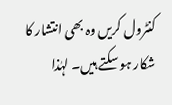کنٹرول کریں وہ بھی انتشار کا شکار ہو سکتے ہیں۔ لہٰذا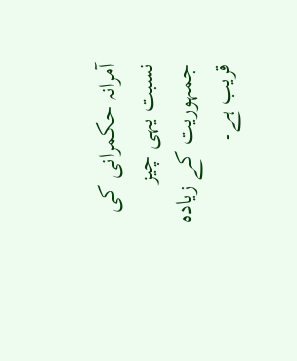آمرانہ حکمرانی کی نسبت یہی چیز جمہوریت کے زیادہ قریب ہے۔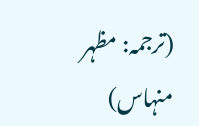(ترجمہ: مظہر منہاس)